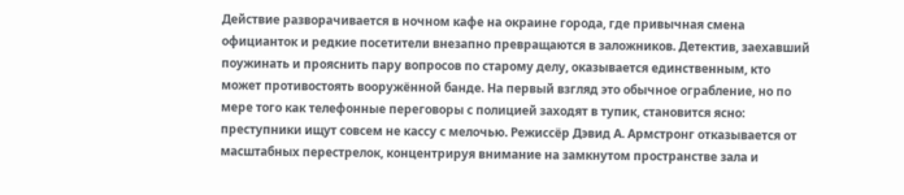Действие разворачивается в ночном кафе на окраине города, где привычная смена официанток и редкие посетители внезапно превращаются в заложников. Детектив, заехавший поужинать и прояснить пару вопросов по старому делу, оказывается единственным, кто может противостоять вооружённой банде. На первый взгляд это обычное ограбление, но по мере того как телефонные переговоры с полицией заходят в тупик, становится ясно: преступники ищут совсем не кассу с мелочью. Режиссёр Дэвид А. Армстронг отказывается от масштабных перестрелок, концентрируя внимание на замкнутом пространстве зала и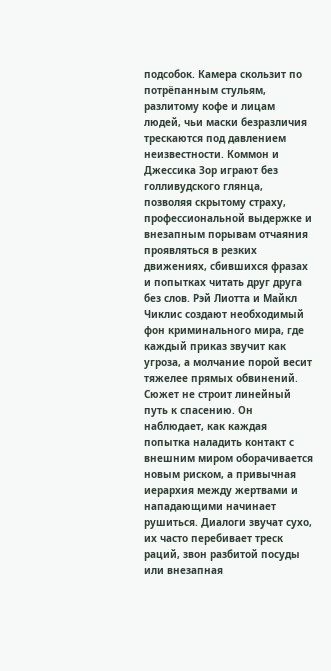подсобок. Камера скользит по потрёпанным стульям, разлитому кофе и лицам людей, чьи маски безразличия трескаются под давлением неизвестности. Коммон и Джессика Зор играют без голливудского глянца, позволяя скрытому страху, профессиональной выдержке и внезапным порывам отчаяния проявляться в резких движениях, сбившихся фразах и попытках читать друг друга без слов. Рэй Лиотта и Майкл Чиклис создают необходимый фон криминального мира, где каждый приказ звучит как угроза, а молчание порой весит тяжелее прямых обвинений. Сюжет не строит линейный путь к спасению. Он наблюдает, как каждая попытка наладить контакт с внешним миром оборачивается новым риском, а привычная иерархия между жертвами и нападающими начинает рушиться. Диалоги звучат сухо, их часто перебивает треск раций, звон разбитой посуды или внезапная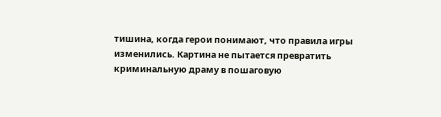тишина, когда герои понимают, что правила игры изменились. Картина не пытается превратить криминальную драму в пошаговую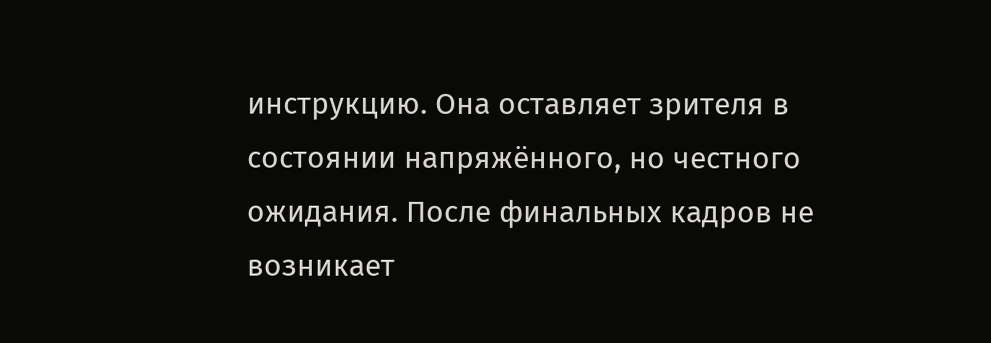инструкцию. Она оставляет зрителя в состоянии напряжённого, но честного ожидания. После финальных кадров не возникает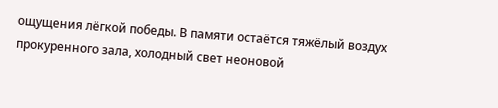ощущения лёгкой победы. В памяти остаётся тяжёлый воздух прокуренного зала, холодный свет неоновой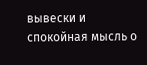вывески и спокойная мысль о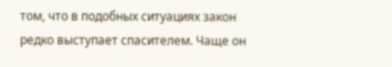том, что в подобных ситуациях закон редко выступает спасителем. Чаще он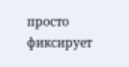просто фиксирует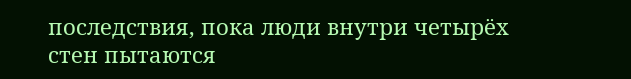последствия, пока люди внутри четырёх стен пытаются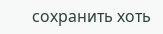сохранить хоть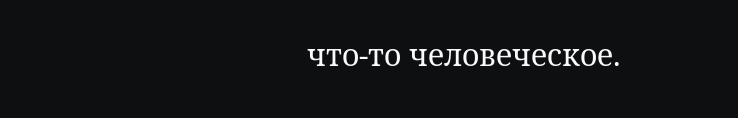что-то человеческое.